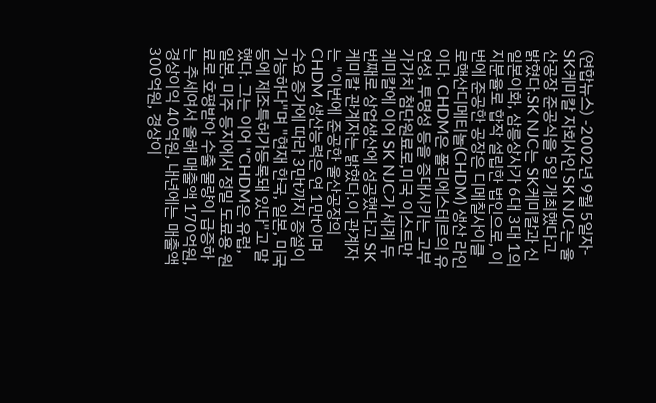(연합뉴스) -2002년 9월 5일자- SK케미칼 자회사인 SK NJC는 울산공장 준공식을 5일 개최했다고 밝혔다.SK NJC는 SK케미칼과 신일본이화, 삼릉상사가 6대 3대 1의 지분율로 합작 설립한 법인으로, 이번에 준공한 공장은 디메칠사이클로핵산디메티놀(CHDM) 생산 라인이다. CHDM은 폴리에스테르의 유연성, 투명성 등을 증대시키는 고부가가치 첨단원료로,미국 이스트만케미칼에 이어 SK NJC가 세계 두번째로 상업생산에 성공했다고 SK케미칼 관계자는 밝혔다.이 관계자는 "이번에 준공한 울산공장의 CHDM 생산능력은 연 1만t이며 수요 증가에 따라 3만t까지 증설이 가능하다"며 "현재 한국, 일본, 미국 등에 제조특허가등록돼 있다"고 말했다. 그는 이어 "CHDM은 유럽, 일본, 미주 등지에서 정밀 도료용 원료로 호평받아 수출 물량이 급증하는 추세여서 올해 매출액 170억원, 경상이익 40억원, 내년에는 매출액 300억원, 경상이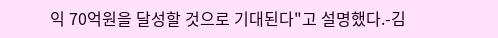익 70억원을 달성할 것으로 기대된다"고 설명했다.-김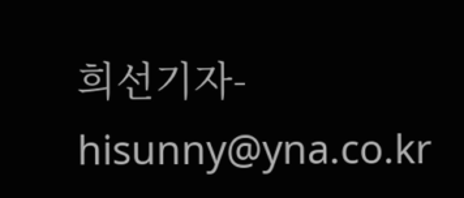희선기자- hisunny@yna.co.kr